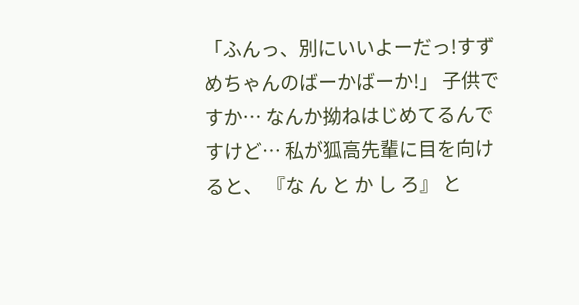「ふんっ、別にいいよーだっ!すずめちゃんのばーかばーか!」 子供ですか… なんか拗ねはじめてるんですけど… 私が狐高先輩に目を向けると、 『な ん と か し ろ』 と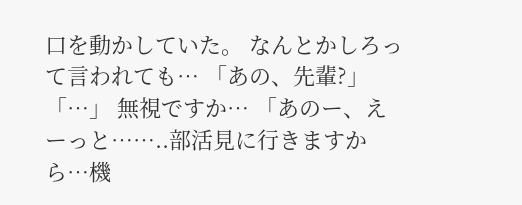口を動かしていた。 なんとかしろって言われても… 「あの、先輩?」 「…」 無視ですか… 「あのー、えーっと……..部活見に行きますから…機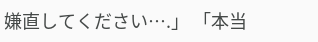嫌直してください….」 「本当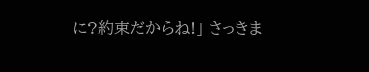に?約束だからね!」 さっきま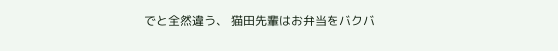でと全然違う、 猫田先輩はお弁当をバクバ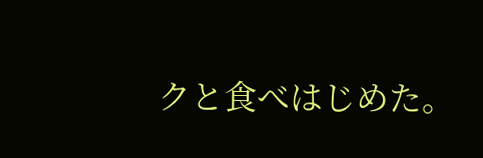クと食べはじめた。